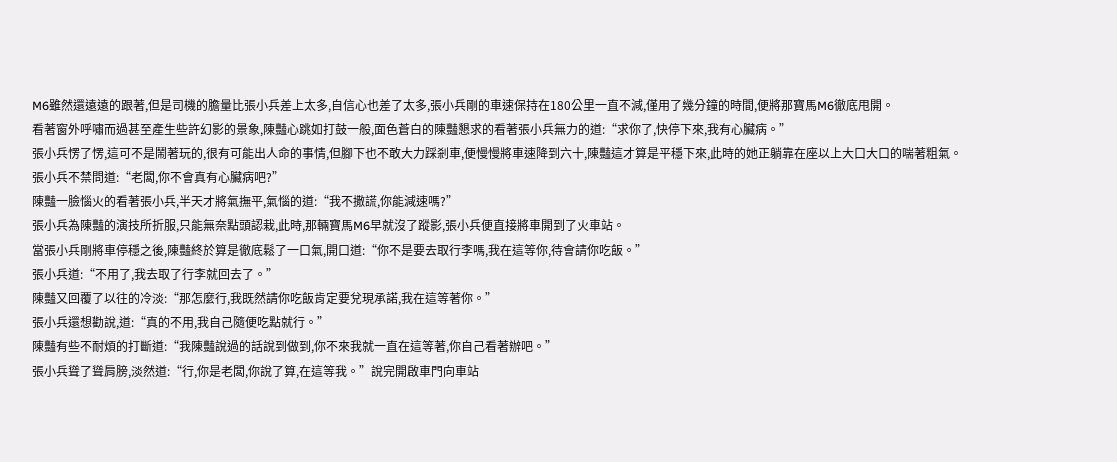M6雖然還遠遠的跟著,但是司機的膽量比張小兵差上太多,自信心也差了太多,張小兵剛的車速保持在180公里一直不減,僅用了幾分鐘的時間,便將那寶馬M6徹底甩開。
看著窗外呼嘯而過甚至產生些許幻影的景象,陳豔心跳如打鼓一般,面色蒼白的陳豔懇求的看著張小兵無力的道:“求你了,快停下來,我有心臟病。”
張小兵愣了愣,這可不是鬧著玩的,很有可能出人命的事情,但腳下也不敢大力踩剎車,便慢慢將車速降到六十,陳豔這才算是平穩下來,此時的她正躺靠在座以上大口大口的喘著粗氣。
張小兵不禁問道:“老闆,你不會真有心臟病吧?”
陳豔一臉惱火的看著張小兵,半天才將氣撫平,氣惱的道:“我不撒謊,你能減速嗎?”
張小兵為陳豔的演技所折服,只能無奈點頭認栽,此時,那輛寶馬M6早就沒了蹤影,張小兵便直接將車開到了火車站。
當張小兵剛將車停穩之後,陳豔終於算是徹底鬆了一口氣,開口道:“你不是要去取行李嗎,我在這等你,待會請你吃飯。”
張小兵道:“不用了,我去取了行李就回去了。”
陳豔又回覆了以往的冷淡:“那怎麼行,我既然請你吃飯肯定要兌現承諾,我在這等著你。”
張小兵還想勸說,道:“真的不用,我自己隨便吃點就行。”
陳豔有些不耐煩的打斷道:“我陳豔說過的話說到做到,你不來我就一直在這等著,你自己看著辦吧。”
張小兵聳了聳肩膀,淡然道:“行,你是老闆,你說了算,在這等我。”說完開啟車門向車站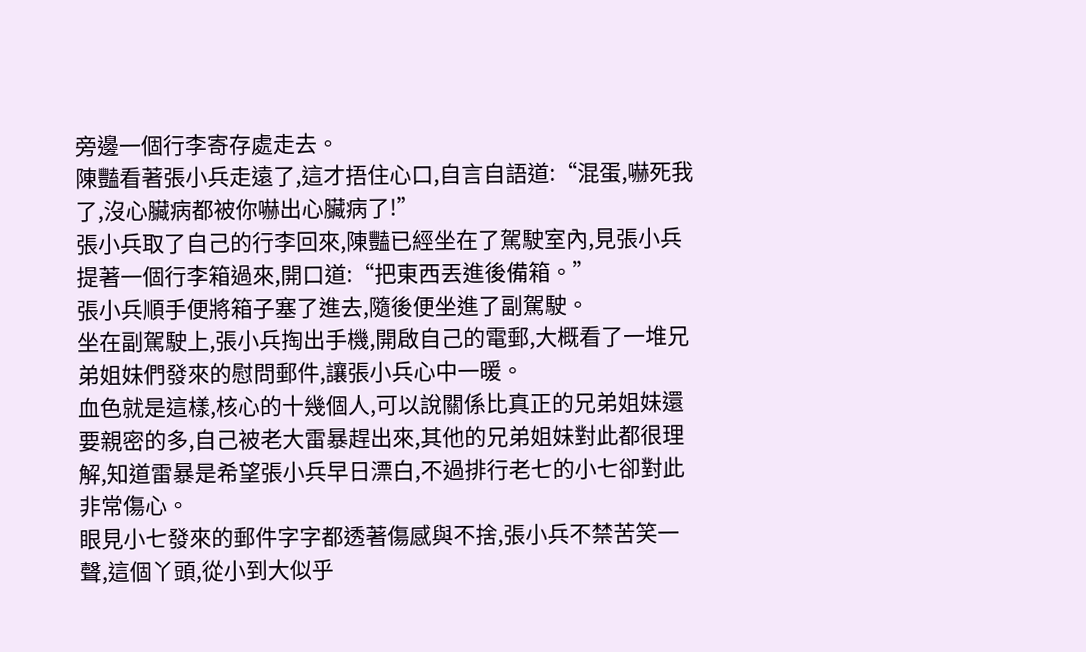旁邊一個行李寄存處走去。
陳豔看著張小兵走遠了,這才捂住心口,自言自語道:“混蛋,嚇死我了,沒心臟病都被你嚇出心臟病了!”
張小兵取了自己的行李回來,陳豔已經坐在了駕駛室內,見張小兵提著一個行李箱過來,開口道:“把東西丟進後備箱。”
張小兵順手便將箱子塞了進去,隨後便坐進了副駕駛。
坐在副駕駛上,張小兵掏出手機,開啟自己的電郵,大概看了一堆兄弟姐妹們發來的慰問郵件,讓張小兵心中一暖。
血色就是這樣,核心的十幾個人,可以說關係比真正的兄弟姐妹還要親密的多,自己被老大雷暴趕出來,其他的兄弟姐妹對此都很理解,知道雷暴是希望張小兵早日漂白,不過排行老七的小七卻對此非常傷心。
眼見小七發來的郵件字字都透著傷感與不捨,張小兵不禁苦笑一聲,這個丫頭,從小到大似乎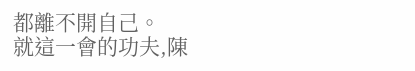都離不開自己。
就這一會的功夫,陳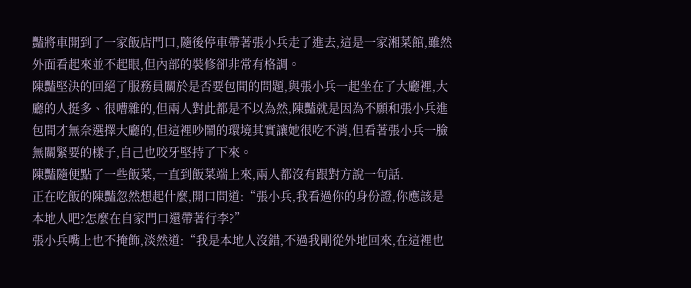豔將車開到了一家飯店門口,隨後停車帶著張小兵走了進去,這是一家湘菜館,雖然外面看起來並不起眼,但內部的裝修卻非常有格調。
陳豔堅決的回絕了服務員關於是否要包間的問題,與張小兵一起坐在了大廳裡,大廳的人挺多、很嘈雜的,但兩人對此都是不以為然,陳豔就是因為不願和張小兵進包間才無奈選擇大廳的,但這裡吵鬧的環境其實讓她很吃不消,但看著張小兵一臉無關緊要的樣子,自己也咬牙堅持了下來。
陳豔隨便點了一些飯菜,一直到飯菜端上來,兩人都沒有跟對方說一句話.
正在吃飯的陳豔忽然想起什麼,開口問道:“張小兵,我看過你的身份證,你應該是本地人吧?怎麼在自家門口還帶著行李?”
張小兵嘴上也不掩飾,淡然道:“我是本地人沒錯,不過我剛從外地回來,在這裡也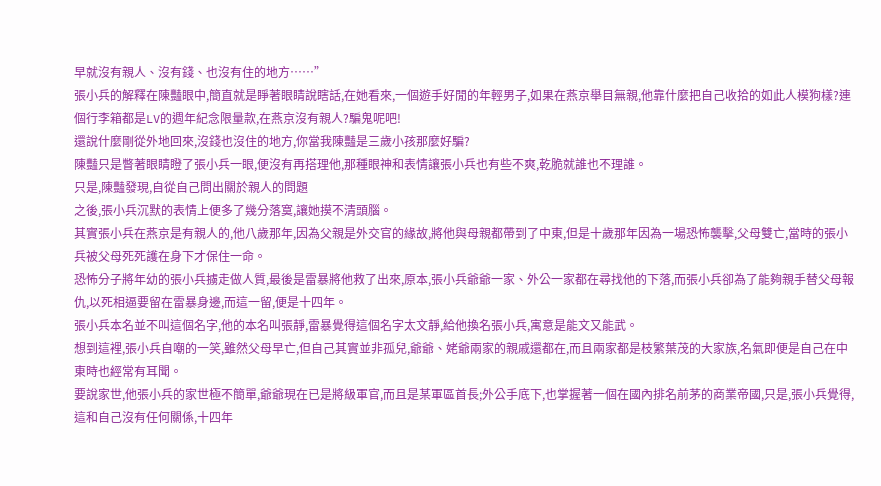早就沒有親人、沒有錢、也沒有住的地方……”
張小兵的解釋在陳豔眼中,簡直就是睜著眼睛說瞎話,在她看來,一個遊手好閒的年輕男子,如果在燕京舉目無親,他靠什麼把自己收拾的如此人模狗樣?連個行李箱都是LV的週年紀念限量款,在燕京沒有親人?騙鬼呢吧!
還說什麼剛從外地回來,沒錢也沒住的地方,你當我陳豔是三歲小孩那麼好騙?
陳豔只是瞥著眼睛瞪了張小兵一眼,便沒有再搭理他,那種眼神和表情讓張小兵也有些不爽,乾脆就誰也不理誰。
只是,陳豔發現,自從自己問出關於親人的問題
之後,張小兵沉默的表情上便多了幾分落寞,讓她摸不清頭腦。
其實張小兵在燕京是有親人的,他八歲那年,因為父親是外交官的緣故,將他與母親都帶到了中東,但是十歲那年因為一場恐怖襲擊,父母雙亡,當時的張小兵被父母死死護在身下才保住一命。
恐怖分子將年幼的張小兵擄走做人質,最後是雷暴將他救了出來,原本,張小兵爺爺一家、外公一家都在尋找他的下落,而張小兵卻為了能夠親手替父母報仇,以死相逼要留在雷暴身邊,而這一留,便是十四年。
張小兵本名並不叫這個名字,他的本名叫張靜,雷暴覺得這個名字太文靜,給他換名張小兵,寓意是能文又能武。
想到這裡,張小兵自嘲的一笑,雖然父母早亡,但自己其實並非孤兒,爺爺、姥爺兩家的親戚還都在,而且兩家都是枝繁葉茂的大家族,名氣即便是自己在中東時也經常有耳聞。
要說家世,他張小兵的家世極不簡單,爺爺現在已是將級軍官,而且是某軍區首長;外公手底下,也掌握著一個在國內排名前茅的商業帝國,只是,張小兵覺得,這和自己沒有任何關係,十四年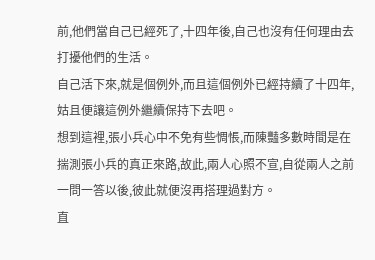前,他們當自己已經死了,十四年後,自己也沒有任何理由去打擾他們的生活。
自己活下來,就是個例外,而且這個例外已經持續了十四年,姑且便讓這例外繼續保持下去吧。
想到這裡,張小兵心中不免有些惆悵,而陳豔多數時間是在揣測張小兵的真正來路,故此,兩人心照不宣,自從兩人之前一問一答以後,彼此就便沒再搭理過對方。
直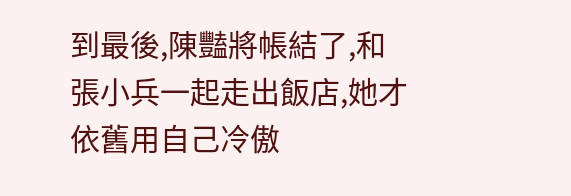到最後,陳豔將帳結了,和張小兵一起走出飯店,她才依舊用自己冷傲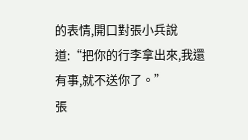的表情,開口對張小兵說道:“把你的行李拿出來,我還有事,就不送你了。”
張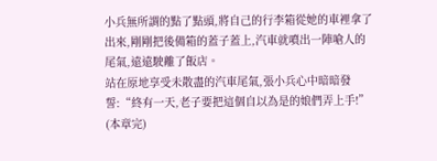小兵無所謂的點了點頭,將自己的行李箱從她的車裡拿了出來,剛剛把後備箱的蓋子蓋上,汽車就噴出一陣嗆人的尾氣,遠遠駛離了飯店。
站在原地享受未散盡的汽車尾氣,張小兵心中暗暗發誓:“終有一天,老子要把這個自以為是的娘們弄上手!”
(本章完)